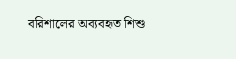বরিশালের অব্যবহৃত শিশু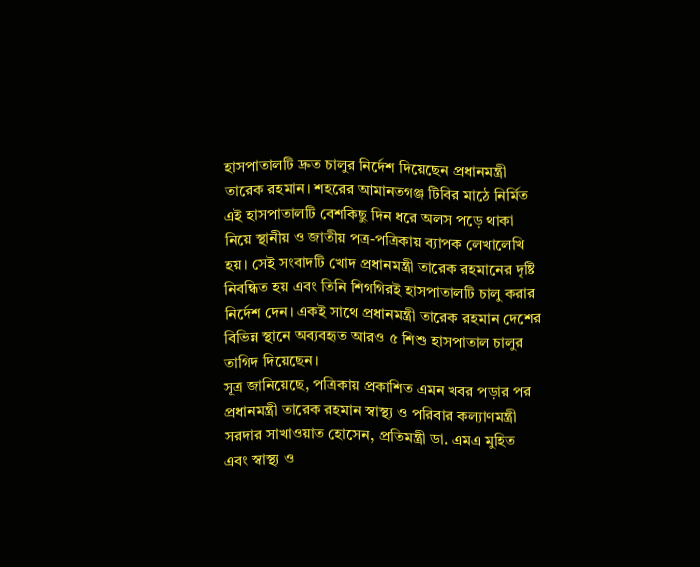হাসপাতালটি দ্রুত চালুর নির্দেশ দিয়েছেন প্রধানমন্ত্রী তারেক রহমান। শহরের আমানতগঞ্জ টিবির মাঠে নির্মিত এই হাসপাতালটি বেশকিছু দিন ধরে অলস পড়ে থাকা নিয়ে স্থানীয় ও জাতীয় পত্র-পত্রিকায় ব্যাপক লেখালেখি হয়। সেই সংবাদটি খোদ প্রধানমন্ত্রী তারেক রহমানের দৃষ্টি নিবন্ধিত হয় এবং তিনি শিগগিরই হাসপাতালটি চালু করার নির্দেশ দেন। একই সাথে প্রধানমন্ত্রী তারেক রহমান দেশের বিভিন্ন স্থানে অব্যবহৃত আরও ৫ শিশু হাসপাতাল চালুর তাগিদ দিয়েছেন।
সূত্র জানিয়েছে, পত্রিকায় প্রকাশিত এমন খবর পড়ার পর প্রধানমন্ত্রী তারেক রহমান স্বাস্থ্য ও পরিবার কল্যাণমন্ত্রী সরদার সাখাওয়াত হোসেন, প্রতিমন্ত্রী ডা. এমএ মুহিত এবং স্বাস্থ্য ও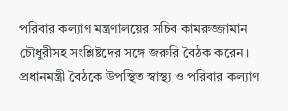পরিবার কল্যাণ মন্ত্রণালয়ের সচিব কামরুজ্জামান চৌধুরীসহ সংশ্লিষ্টদের সঙ্গে জরুরি বৈঠক করেন। প্রধানমন্ত্রী বৈঠকে উপস্থিত স্বাস্থ্য ও পরিবার কল্যাণ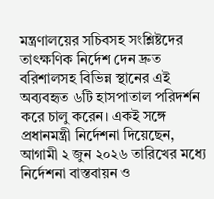মন্ত্রণালয়ের সচিবসহ সংশ্লিষ্টদের তাৎক্ষণিক নির্দেশ দেন দ্রুত বরিশালসহ বিভিন্ন স্থানের এই অব্যবহৃত ৬টি হাসপাতাল পরিদর্শন করে চালু করেন। একই সঙ্গে প্রধানমন্ত্রী নির্দেশনা দিয়েছেন, আগামী ২ জুন ২০২৬ তারিখের মধ্যে নির্দেশনা বাস্তবায়ন ও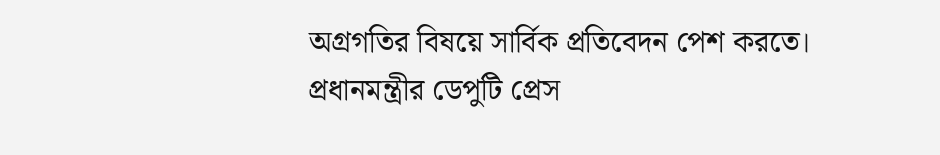অগ্রগতির বিষয়ে সার্বিক প্রতিবেদন পেশ করতে। প্রধানমন্ত্রীর ডেপুটি প্রেস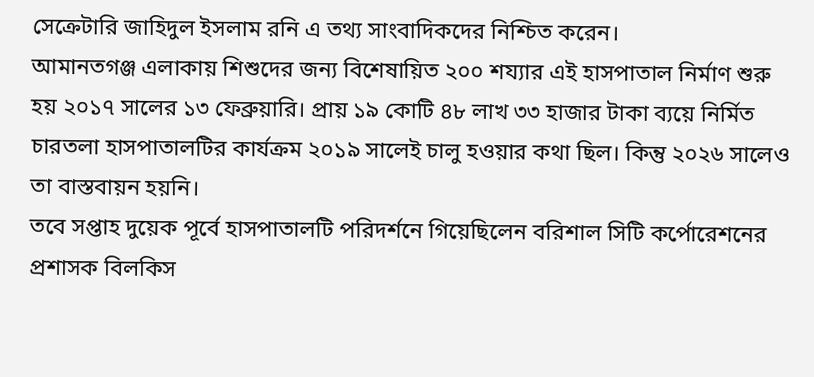সেক্রেটারি জাহিদুল ইসলাম রনি এ তথ্য সাংবাদিকদের নিশ্চিত করেন।
আমানতগঞ্জ এলাকায় শিশুদের জন্য বিশেষায়িত ২০০ শয্যার এই হাসপাতাল নির্মাণ শুরু হয় ২০১৭ সালের ১৩ ফেব্রুয়ারি। প্রায় ১৯ কোটি ৪৮ লাখ ৩৩ হাজার টাকা ব্যয়ে নির্মিত চারতলা হাসপাতালটির কার্যক্রম ২০১৯ সালেই চালু হওয়ার কথা ছিল। কিন্তু ২০২৬ সালেও তা বাস্তবায়ন হয়নি।
তবে সপ্তাহ দুয়েক পূর্বে হাসপাতালটি পরিদর্শনে গিয়েছিলেন বরিশাল সিটি কর্পোরেশনের প্রশাসক বিলকিস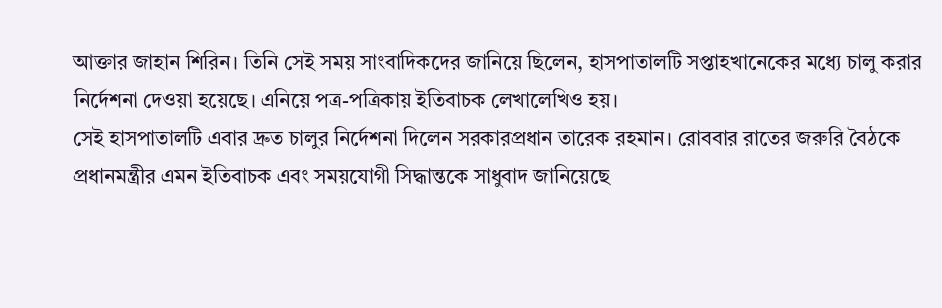আক্তার জাহান শিরিন। তিনি সেই সময় সাংবাদিকদের জানিয়ে ছিলেন, হাসপাতালটি সপ্তাহখানেকের মধ্যে চালু করার নির্দেশনা দেওয়া হয়েছে। এনিয়ে পত্র-পত্রিকায় ইতিবাচক লেখালেখিও হয়।
সেই হাসপাতালটি এবার দ্রুত চালুর নির্দেশনা দিলেন সরকারপ্রধান তারেক রহমান। রোববার রাতের জরুরি বৈঠকে প্রধানমন্ত্রীর এমন ইতিবাচক এবং সময়যোগী সিদ্ধান্তকে সাধুবাদ জানিয়েছে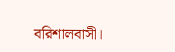বরিশালবাসী।